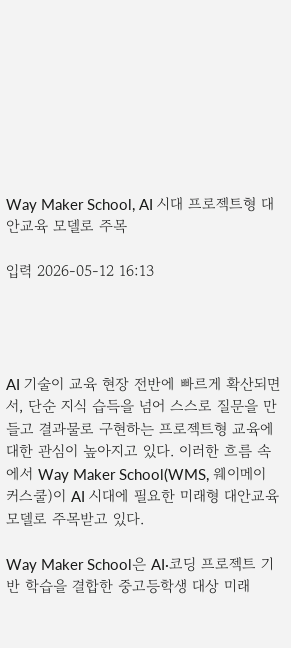Way Maker School, AI 시대 프로젝트형 대안교육 모델로 주목

입력 2026-05-12 16:13




AI 기술이 교육 현장 전반에 빠르게 확산되면서, 단순 지식 습득을 넘어 스스로 질문을 만들고 결과물로 구현하는 프로젝트형 교육에 대한 관심이 높아지고 있다. 이러한 흐름 속에서 Way Maker School(WMS, 웨이메이커스쿨)이 AI 시대에 필요한 미래형 대안교육 모델로 주목받고 있다.

Way Maker School은 AI·코딩 프로젝트 기반 학습을 결합한 중고등학생 대상 미래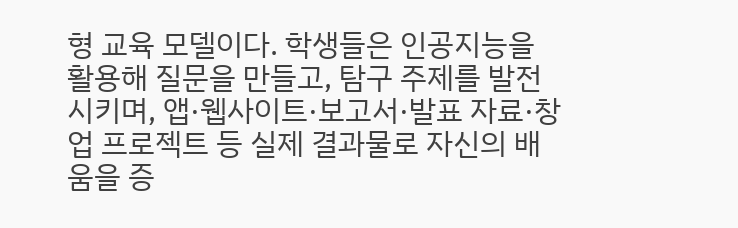형 교육 모델이다. 학생들은 인공지능을 활용해 질문을 만들고, 탐구 주제를 발전시키며, 앱·웹사이트·보고서·발표 자료·창업 프로젝트 등 실제 결과물로 자신의 배움을 증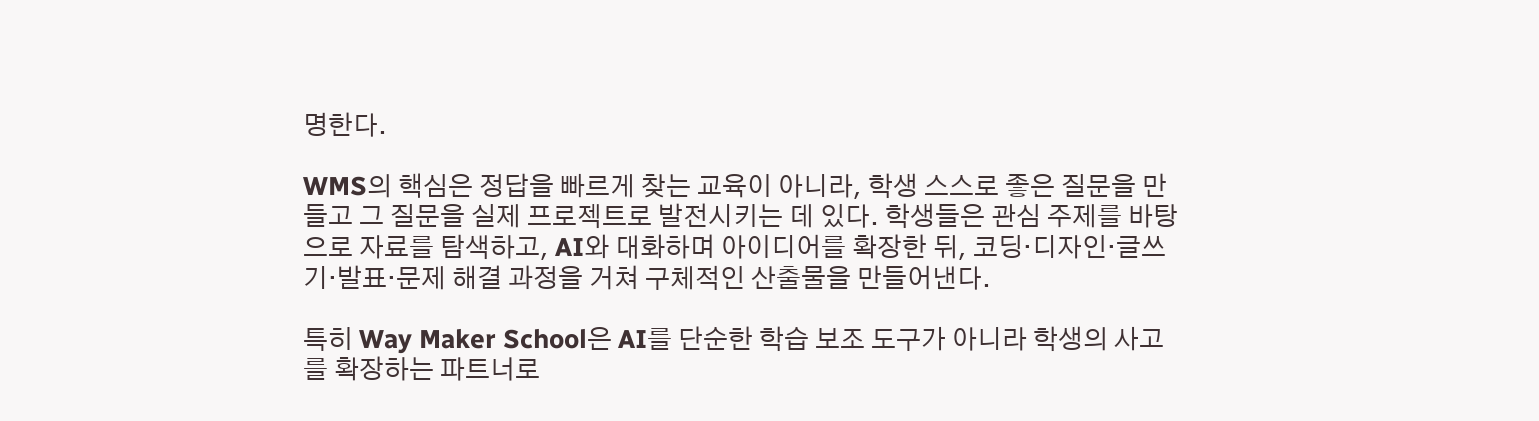명한다.

WMS의 핵심은 정답을 빠르게 찾는 교육이 아니라, 학생 스스로 좋은 질문을 만들고 그 질문을 실제 프로젝트로 발전시키는 데 있다. 학생들은 관심 주제를 바탕으로 자료를 탐색하고, AI와 대화하며 아이디어를 확장한 뒤, 코딩·디자인·글쓰기·발표·문제 해결 과정을 거쳐 구체적인 산출물을 만들어낸다.

특히 Way Maker School은 AI를 단순한 학습 보조 도구가 아니라 학생의 사고를 확장하는 파트너로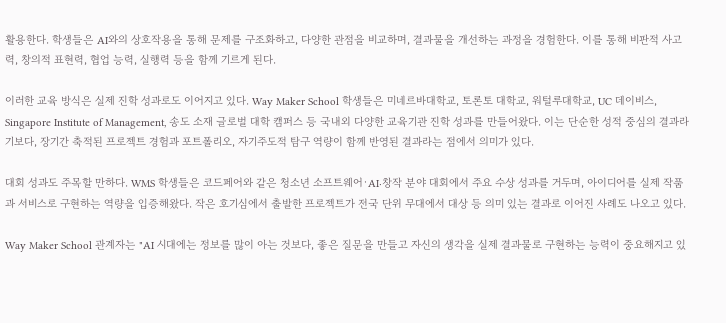활용한다. 학생들은 AI와의 상호작용을 통해 문제를 구조화하고, 다양한 관점을 비교하며, 결과물을 개선하는 과정을 경험한다. 이를 통해 비판적 사고력, 창의적 표현력, 협업 능력, 실행력 등을 함께 기르게 된다.

이러한 교육 방식은 실제 진학 성과로도 이어지고 있다. Way Maker School 학생들은 미네르바대학교, 토론토 대학교, 워털루대학교, UC 데이비스, Singapore Institute of Management, 송도 소재 글로벌 대학 캠퍼스 등 국내외 다양한 교육기관 진학 성과를 만들어왔다. 이는 단순한 성적 중심의 결과라기보다, 장기간 축적된 프로젝트 경험과 포트폴리오, 자기주도적 탐구 역량이 함께 반영된 결과라는 점에서 의미가 있다.

대회 성과도 주목할 만하다. WMS 학생들은 코드페어와 같은 청소년 소프트웨어·AI·창작 분야 대회에서 주요 수상 성과를 거두며, 아이디어를 실제 작품과 서비스로 구현하는 역량을 입증해왔다. 작은 호기심에서 출발한 프로젝트가 전국 단위 무대에서 대상 등 의미 있는 결과로 이어진 사례도 나오고 있다.

Way Maker School 관계자는 "AI 시대에는 정보를 많이 아는 것보다, 좋은 질문을 만들고 자신의 생각을 실제 결과물로 구현하는 능력이 중요해지고 있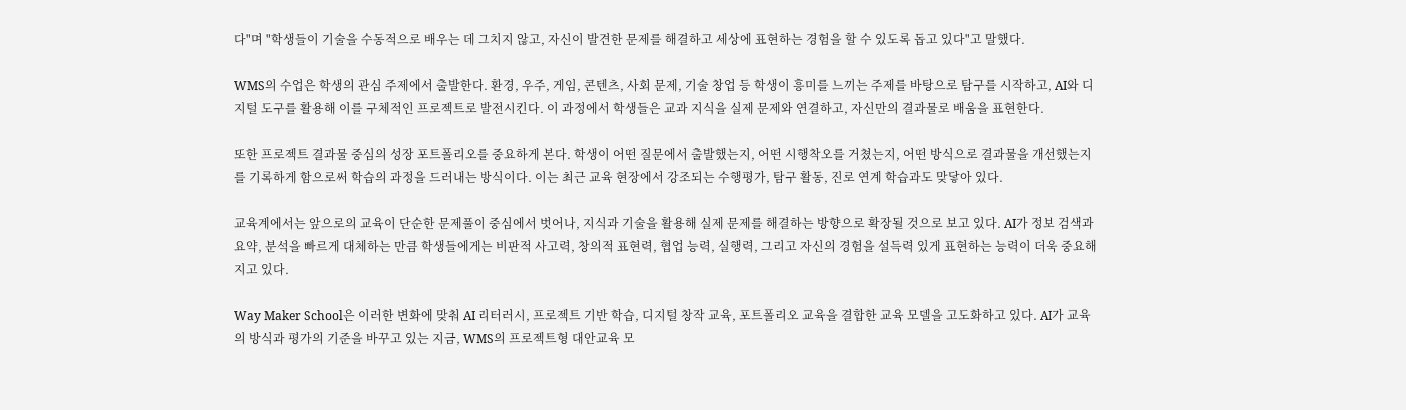다"며 "학생들이 기술을 수동적으로 배우는 데 그치지 않고, 자신이 발견한 문제를 해결하고 세상에 표현하는 경험을 할 수 있도록 돕고 있다"고 말했다.

WMS의 수업은 학생의 관심 주제에서 출발한다. 환경, 우주, 게임, 콘텐츠, 사회 문제, 기술 창업 등 학생이 흥미를 느끼는 주제를 바탕으로 탐구를 시작하고, AI와 디지털 도구를 활용해 이를 구체적인 프로젝트로 발전시킨다. 이 과정에서 학생들은 교과 지식을 실제 문제와 연결하고, 자신만의 결과물로 배움을 표현한다.

또한 프로젝트 결과물 중심의 성장 포트폴리오를 중요하게 본다. 학생이 어떤 질문에서 출발했는지, 어떤 시행착오를 거쳤는지, 어떤 방식으로 결과물을 개선했는지를 기록하게 함으로써 학습의 과정을 드러내는 방식이다. 이는 최근 교육 현장에서 강조되는 수행평가, 탐구 활동, 진로 연계 학습과도 맞닿아 있다.

교육계에서는 앞으로의 교육이 단순한 문제풀이 중심에서 벗어나, 지식과 기술을 활용해 실제 문제를 해결하는 방향으로 확장될 것으로 보고 있다. AI가 정보 검색과 요약, 분석을 빠르게 대체하는 만큼 학생들에게는 비판적 사고력, 창의적 표현력, 협업 능력, 실행력, 그리고 자신의 경험을 설득력 있게 표현하는 능력이 더욱 중요해지고 있다.

Way Maker School은 이러한 변화에 맞춰 AI 리터러시, 프로젝트 기반 학습, 디지털 창작 교육, 포트폴리오 교육을 결합한 교육 모델을 고도화하고 있다. AI가 교육의 방식과 평가의 기준을 바꾸고 있는 지금, WMS의 프로젝트형 대안교육 모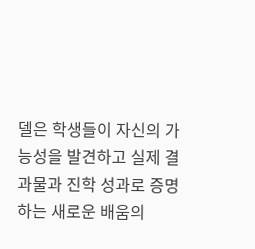델은 학생들이 자신의 가능성을 발견하고 실제 결과물과 진학 성과로 증명하는 새로운 배움의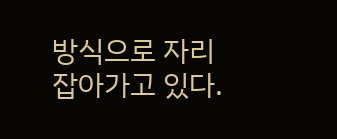방식으로 자리 잡아가고 있다.